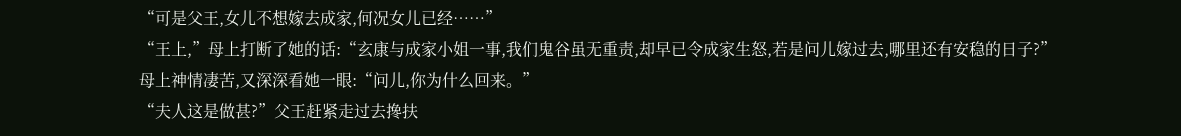“可是父王,女儿不想嫁去成家,何况女儿已经……”
“王上,”母上打断了她的话:“玄康与成家小姐一事,我们鬼谷虽无重责,却早已令成家生怒,若是问儿嫁过去,哪里还有安稳的日子?”
母上神情凄苦,又深深看她一眼:“问儿,你为什么回来。”
“夫人这是做甚?”父王赶紧走过去搀扶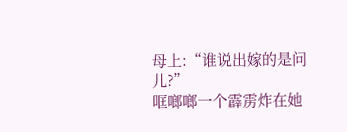母上:“谁说出嫁的是问儿?”
哐啷啷一个霹雳炸在她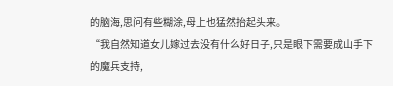的脑海,思问有些糊涂,母上也猛然抬起头来。
“我自然知道女儿嫁过去没有什么好日子,只是眼下需要成山手下的魔兵支持,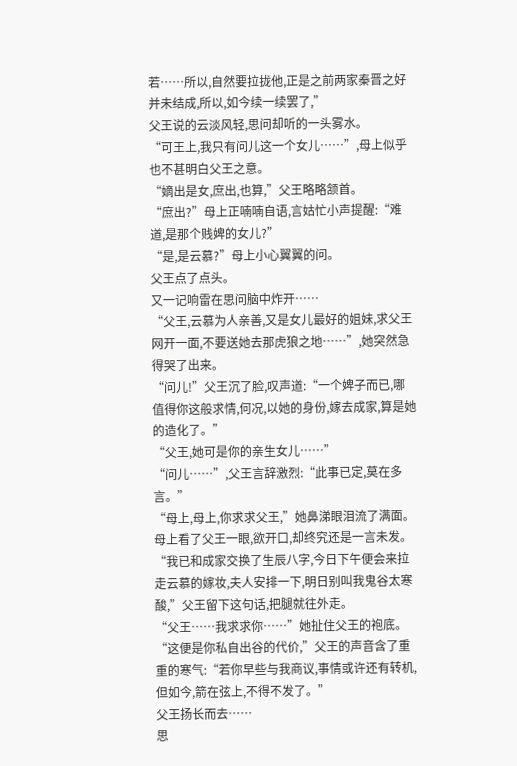若……所以,自然要拉拢他,正是之前两家秦晋之好并未结成,所以,如今续一续罢了,”
父王说的云淡风轻,思问却听的一头雾水。
“可王上,我只有问儿这一个女儿……”,母上似乎也不甚明白父王之意。
“嫡出是女,庶出,也算,”父王略略颔首。
“庶出?”母上正喃喃自语,言姑忙小声提醒:“难道,是那个贱婢的女儿?”
“是,是云慕?”母上小心翼翼的问。
父王点了点头。
又一记响雷在思问脑中炸开……
“父王,云慕为人亲善,又是女儿最好的姐妹,求父王网开一面,不要送她去那虎狼之地……”,她突然急得哭了出来。
“问儿!”父王沉了脸,叹声道:“一个婢子而已,哪值得你这般求情,何况,以她的身份,嫁去成家,算是她的造化了。”
“父王,她可是你的亲生女儿……”
“问儿……”,父王言辞激烈:“此事已定,莫在多言。”
“母上,母上,你求求父王,”她鼻涕眼泪流了满面。
母上看了父王一眼,欲开口,却终究还是一言未发。
“我已和成家交换了生辰八字,今日下午便会来拉走云慕的嫁妆,夫人安排一下,明日别叫我鬼谷太寒酸,”父王留下这句话,把腿就往外走。
“父王……我求求你……”她扯住父王的袍底。
“这便是你私自出谷的代价,”父王的声音含了重重的寒气:“若你早些与我商议,事情或许还有转机,但如今,箭在弦上,不得不发了。”
父王扬长而去……
思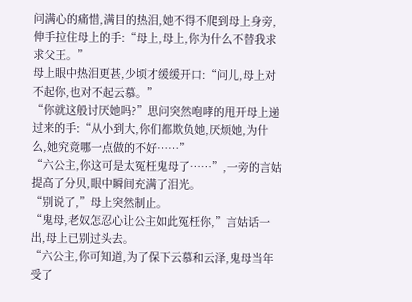问满心的痛惜,满目的热泪,她不得不爬到母上身旁,伸手拉住母上的手:“母上,母上,你为什么不替我求求父王。”
母上眼中热泪更甚,少顷才缓缓开口:“问儿,母上对不起你,也对不起云慕。”
“你就这般讨厌她吗?”思问突然咆哮的甩开母上递过来的手:“从小到大,你们都欺负她,厌烦她,为什么,她究竟哪一点做的不好……”
“六公主,你这可是太冤枉鬼母了……”,一旁的言姑提高了分贝,眼中瞬间充满了泪光。
“别说了,”母上突然制止。
“鬼母,老奴怎忍心让公主如此冤枉你,”言姑话一出,母上已别过头去。
“六公主,你可知道,为了保下云慕和云泽,鬼母当年受了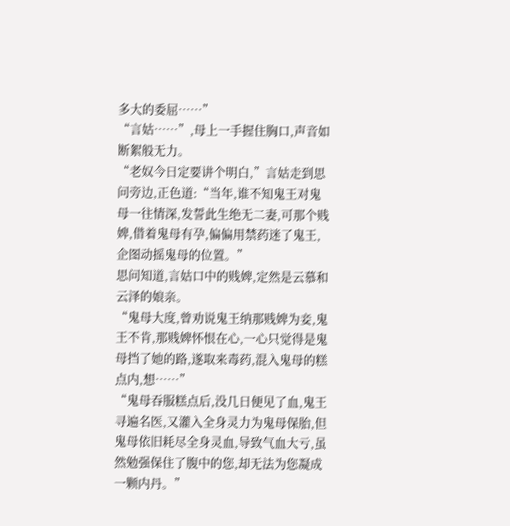多大的委屈……”
“言姑……”,母上一手握住胸口,声音如断絮般无力。
“老奴今日定要讲个明白,”言姑走到思问旁边,正色道:“当年,谁不知鬼王对鬼母一往情深,发誓此生绝无二妻,可那个贱婢,借着鬼母有孕,偏偏用禁药迷了鬼王,企图动摇鬼母的位置。”
思问知道,言姑口中的贱婢,定然是云慕和云泽的娘亲。
“鬼母大度,曾劝说鬼王纳那贱婢为妾,鬼王不肯,那贱婢怀恨在心,一心只觉得是鬼母挡了她的路,遂取来毒药,混入鬼母的糕点内,想……”
“鬼母吞服糕点后,没几日便见了血,鬼王寻遍名医,又灌入全身灵力为鬼母保胎,但鬼母依旧耗尽全身灵血,导致气血大亏,虽然勉强保住了腹中的您,却无法为您凝成一颗内丹。”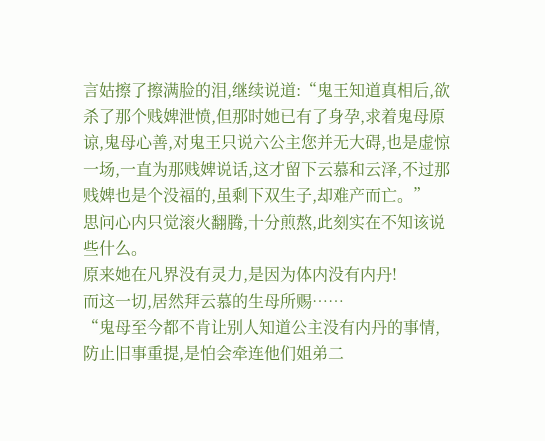言姑擦了擦满脸的泪,继续说道:“鬼王知道真相后,欲杀了那个贱婢泄愤,但那时她已有了身孕,求着鬼母原谅,鬼母心善,对鬼王只说六公主您并无大碍,也是虚惊一场,一直为那贱婢说话,这才留下云慕和云泽,不过那贱婢也是个没福的,虽剩下双生子,却难产而亡。”
思问心内只觉滚火翻腾,十分煎熬,此刻实在不知该说些什么。
原来她在凡界没有灵力,是因为体内没有内丹!
而这一切,居然拜云慕的生母所赐……
“鬼母至今都不肯让别人知道公主没有内丹的事情,防止旧事重提,是怕会牵连他们姐弟二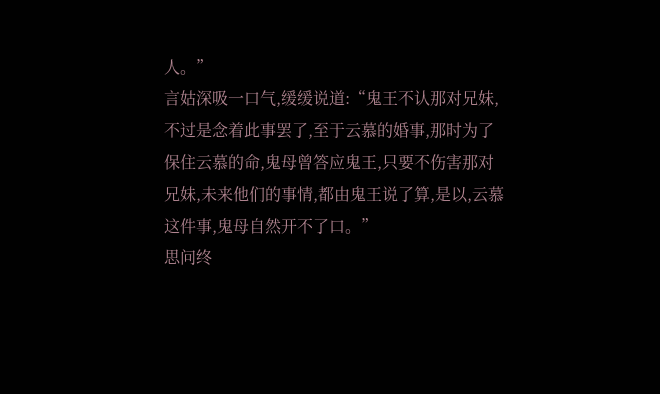人。”
言姑深吸一口气,缓缓说道:“鬼王不认那对兄妹,不过是念着此事罢了,至于云慕的婚事,那时为了保住云慕的命,鬼母曾答应鬼王,只要不伤害那对兄妹,未来他们的事情,都由鬼王说了算,是以,云慕这件事,鬼母自然开不了口。”
思问终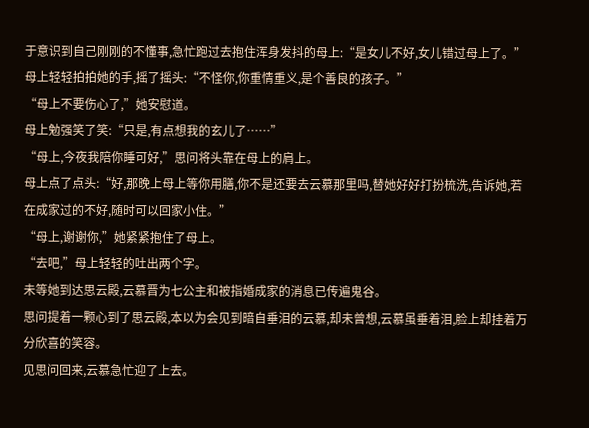于意识到自己刚刚的不懂事,急忙跑过去抱住浑身发抖的母上:“是女儿不好,女儿错过母上了。”
母上轻轻拍拍她的手,摇了摇头:“不怪你,你重情重义,是个善良的孩子。”
“母上不要伤心了,”她安慰道。
母上勉强笑了笑:“只是,有点想我的玄儿了……”
“母上,今夜我陪你睡可好,”思问将头靠在母上的肩上。
母上点了点头:“好,那晚上母上等你用膳,你不是还要去云慕那里吗,替她好好打扮梳洗,告诉她,若在成家过的不好,随时可以回家小住。”
“母上,谢谢你,”她紧紧抱住了母上。
“去吧,”母上轻轻的吐出两个字。
未等她到达思云殿,云慕晋为七公主和被指婚成家的消息已传遍鬼谷。
思问提着一颗心到了思云殿,本以为会见到暗自垂泪的云慕,却未曾想,云慕虽垂着泪,脸上却挂着万分欣喜的笑容。
见思问回来,云慕急忙迎了上去。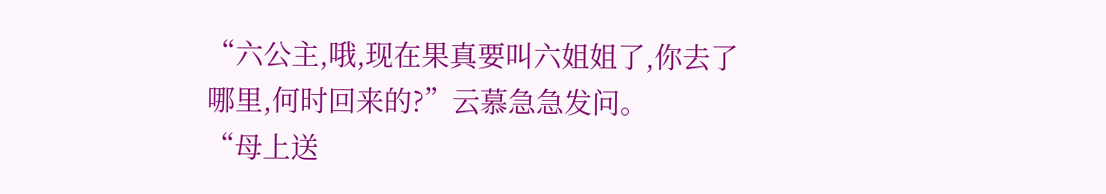“六公主,哦,现在果真要叫六姐姐了,你去了哪里,何时回来的?”云慕急急发问。
“母上送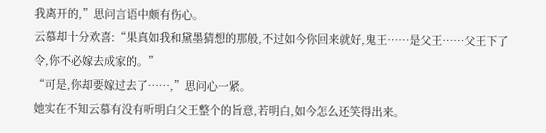我离开的,”思问言语中颇有伤心。
云慕却十分欢喜:“果真如我和黛墨猜想的那般,不过如今你回来就好,鬼王……是父王……父王下了令,你不必嫁去成家的。”
“可是,你却要嫁过去了……,”思问心一紧。
她实在不知云慕有没有听明白父王整个的旨意,若明白,如今怎么还笑得出来。